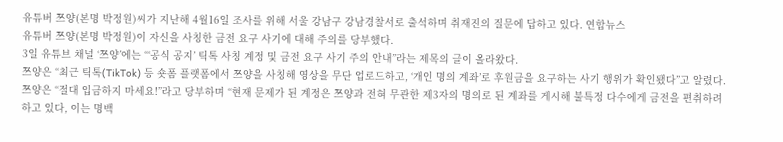유튜버 쯔양(본명 박정원)씨가 지난해 4월16일 조사를 위해 서울 강남구 강남경찰서로 출석하며 취재진의 질문에 답하고 있다. 연합뉴스
유튜버 쯔양(본명 박정원)이 자신을 사칭한 금전 요구 사기에 대해 주의를 당부했다.
3일 유튜브 채널 ‘쯔양’에는 “‘공식 공지’ 틱톡 사칭 계정 및 금전 요구 사기 주의 안내”라는 제목의 글이 올라왔다.
쯔양은 “최근 틱톡(TikTok) 등 숏폼 플랫폼에서 쯔양을 사칭해 영상을 무단 업로드하고, ‘개인 명의 계좌’로 후원금을 요구하는 사기 행위가 확인됐다”고 알렸다.
쯔양은 “절대 입금하지 마세요!”라고 당부하며 “현재 문제가 된 계정은 쯔양과 전혀 무관한 제3자의 명의로 된 계좌를 게시해 불특정 다수에게 금전을 편취하려 하고 있다, 이는 명백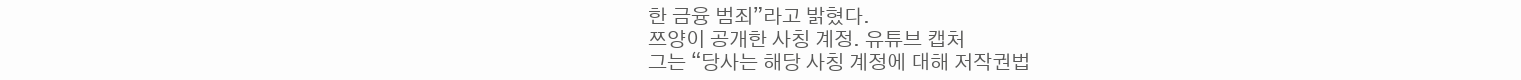한 금융 범죄”라고 밝혔다.
쯔양이 공개한 사칭 계정. 유튜브 캡처
그는 “당사는 해당 사칭 계정에 대해 저작권법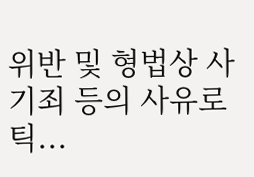위반 및 형법상 사기죄 등의 사유로 틱...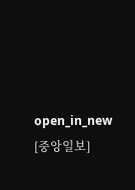open_in_new [중앙일보]